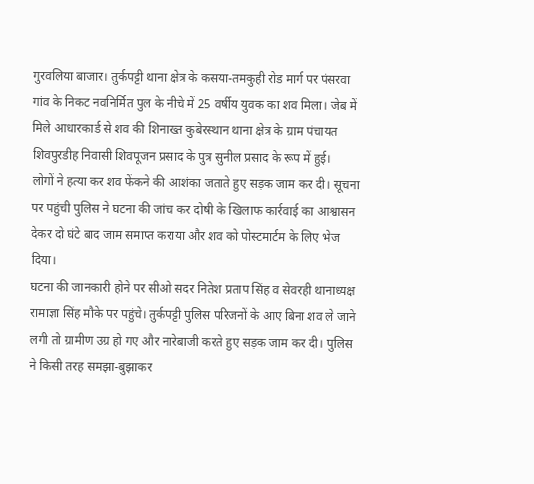गुरवलिया बाजार। तुर्कपट्टी थाना क्षेत्र के कसया-तमकुही रोड मार्ग पर पंसरवा गांव के निकट नवनिर्मित पुल के नीचे में 25 वर्षीय युवक का शव मिला। जेब में मिले आधारकार्ड से शव की शिनाख्त कुबेरस्थान थाना क्षेत्र के ग्राम पंचायत शिवपुरडीह निवासी शिवपूजन प्रसाद के पुत्र सुनील प्रसाद के रूप में हुई।
लोगों ने हत्या कर शव फेंकने की आशंका जताते हुए सड़क जाम कर दी। सूचना पर पहुंची पुलिस ने घटना की जांच कर दोषी के खिलाफ कार्रवाई का आश्वासन देकर दो घंटे बाद जाम समाप्त कराया और शव को पोस्टमार्टम के लिए भेज दिया।
घटना की जानकारी होने पर सीओ सदर नितेश प्रताप सिंह व सेवरही थानाध्यक्ष रामाज्ञा सिंह मौके पर पहुंचे। तुर्कपट्टी पुलिस परिजनों के आए बिना शव ले जाने लगी तो ग्रामीण उग्र हो गए और नारेबाजी करते हुए सड़क जाम कर दी। पुलिस ने किसी तरह समझा-बुझाकर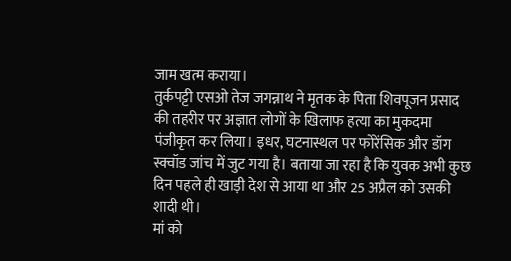जाम खत्म कराया।
तुर्कपट्टी एसओ तेज जगन्नाथ ने मृतक के पिता शिवपूजन प्रसाद की तहरीर पर अज्ञात लोगों के खिलाफ हत्या का मुकदमा पंजीकृत कर लिया। इधर, घटनास्थल पर फोरेंसिक और डॉग स्क्वॉड जांच में जुट गया है। बताया जा रहा है कि युवक अभी कुछ दिन पहले ही खाड़ी देश से आया था और 25 अप्रैल को उसकी शादी थी।
मां को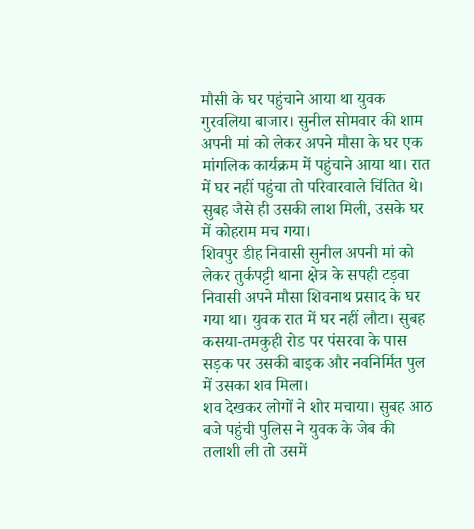मौसी के घर पहुंचाने आया था युवक
गुरवलिया बाजार। सुनील सोमवार की शाम अपनी मां को लेकर अपने मौसा के घर एक मांगलिक कार्यक्रम में पहुंचाने आया था। रात में घर नहीं पहुंचा तो परिवारवाले चिंतित थे। सुबह जैसे ही उसकी लाश मिली, उसके घर में कोहराम मच गया।
शिवपुर डीह निवासी सुनील अपनी मां को लेकर तुर्कपट्टी थाना क्षेत्र के सपही टड़वा निवासी अपने मौसा शिवनाथ प्रसाद के घर गया था। युवक रात में घर नहीं लौटा। सुबह कसया-तमकुही रोड पर पंसरवा के पास सड़क पर उसकी बाइक और नवनिर्मित पुल में उसका शव मिला।
शव देखकर लोगों ने शोर मचाया। सुबह आठ बजे पहुंची पुलिस ने युवक के जेब की तलाशी ली तो उसमें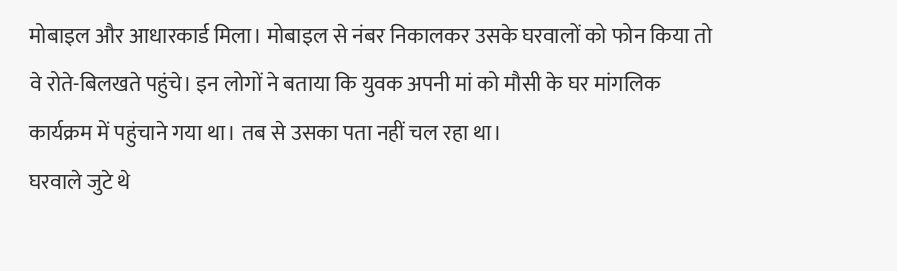मोबाइल और आधारकार्ड मिला। मोबाइल से नंबर निकालकर उसके घरवालों को फोन किया तो वे रोते-बिलखते पहुंचे। इन लोगों ने बताया कि युवक अपनी मां को मौसी के घर मांगलिक कार्यक्रम में पहुंचाने गया था। तब से उसका पता नहीं चल रहा था।
घरवाले जुटे थे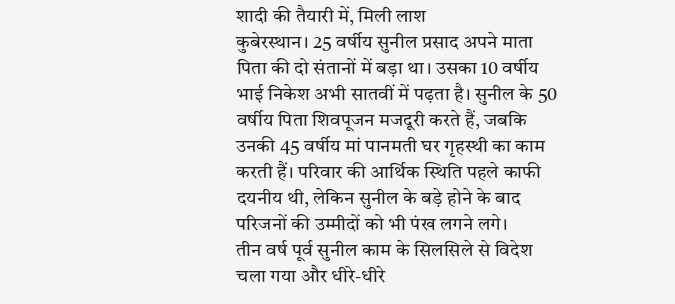शादी की तैयारी में, मिली लाश
कुबेरस्थान। 25 वर्षीय सुनील प्रसाद अपने माता पिता की दो संतानों में बड़ा था। उसका 10 वर्षीय भाई निकेश अभी सातवीं में पढ़ता है। सुनील के 50 वर्षीय पिता शिवपूजन मजदूरी करते हैं, जबकि उनकी 45 वर्षीय मां पानमती घर गृहस्थी का काम करती हैं। परिवार की आर्थिक स्थिति पहले काफी दयनीय थी, लेकिन सुनील के बड़े होने के बाद परिजनों की उम्मीदों को भी पंख लगने लगे।
तीन वर्ष पूर्व सुनील काम के सिलसिले से विदेश चला गया और धीरे-धीरे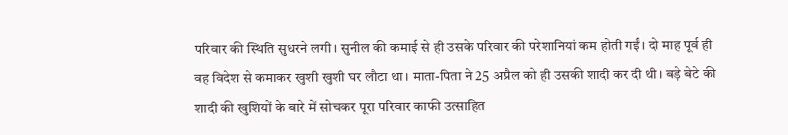परिवार की स्थिति सुधरने लगी। सुनील की कमाई से ही उसके परिवार की परेशानियां कम होती गईं। दो माह पूर्व ही वह विदेश से कमाकर खुशी खुशी घर लौटा था। माता-पिता ने 25 अप्रैल को ही उसकी शादी कर दी थी। बड़े बेटे की शादी की खुशियों के बारे में सोचकर पूरा परिवार काफी उत्साहित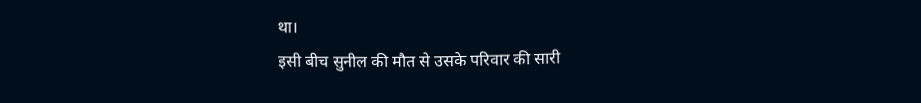था।
इसी बीच सुनील की मौत से उसके परिवार की सारी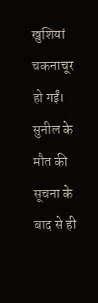खुशियां चकनाचूर हो गईं। सुनील के मौत की सूचना के बाद से ही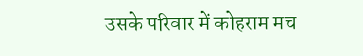उसके परिवार में कोहराम मच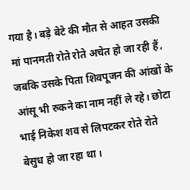गया है। बड़े बेटे की मौत से आहत उसकी मां पानमती रोते रोते अचेत हो जा रही हैं, जबकि उसके पिता शिवपूजन की आंखों के आंसू भी रुकने का नाम नहीं ले रहे। छोटा भाई निकेश शव से लिपटकर रोते रोते बेसुध हो जा रहा था।